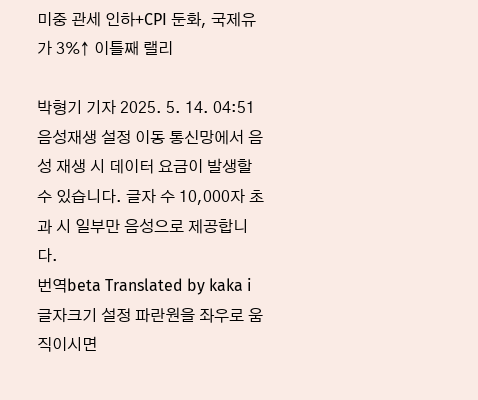미중 관세 인하+CPI 둔화, 국제유가 3%↑ 이틀째 랠리

박형기 기자 2025. 5. 14. 04:51
음성재생 설정 이동 통신망에서 음성 재생 시 데이터 요금이 발생할 수 있습니다. 글자 수 10,000자 초과 시 일부만 음성으로 제공합니다.
번역beta Translated by kaka i
글자크기 설정 파란원을 좌우로 움직이시면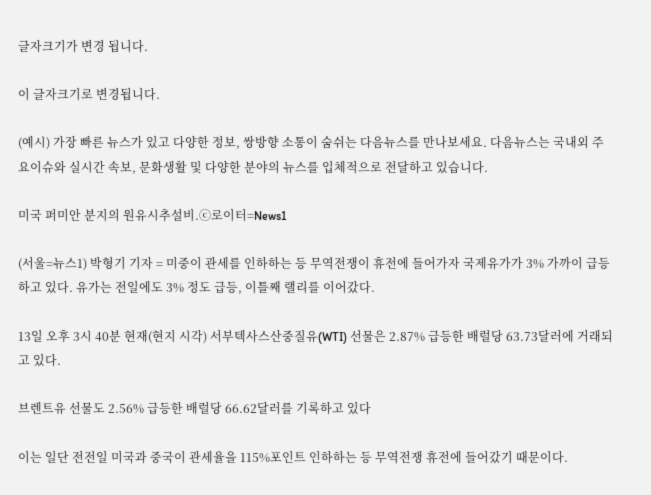글자크기가 변경 됩니다.

이 글자크기로 변경됩니다.

(예시) 가장 빠른 뉴스가 있고 다양한 정보, 쌍방향 소통이 숨쉬는 다음뉴스를 만나보세요. 다음뉴스는 국내외 주요이슈와 실시간 속보, 문화생활 및 다양한 분야의 뉴스를 입체적으로 전달하고 있습니다.

미국 퍼미안 분지의 원유시추설비.ⓒ로이터=News1

(서울=뉴스1) 박형기 기자 = 미중이 관세를 인하하는 등 무역전쟁이 휴전에 들어가자 국제유가가 3% 가까이 급등하고 있다. 유가는 전일에도 3% 정도 급등, 이틀째 랠리를 이어갔다.

13일 오후 3시 40분 현재(현지 시각) 서부텍사스산중질유(WTI) 선물은 2.87% 급등한 배럴당 63.73달러에 거래되고 있다.

브렌트유 선물도 2.56% 급등한 배럴당 66.62달러를 기록하고 있다

이는 일단 전전일 미국과 중국이 관세율을 115%포인트 인하하는 등 무역전쟁 휴전에 들어갔기 때문이다.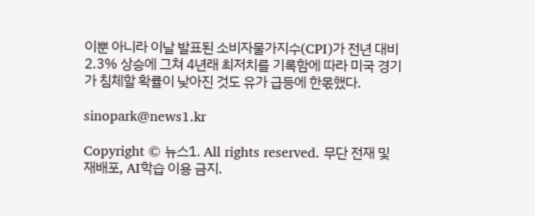이뿐 아니라 이날 발표된 소비자물가지수(CPI)가 전년 대비 2.3% 상승에 그쳐 4년래 최저치를 기록함에 따라 미국 경기가 침체할 확률이 낮아진 것도 유가 급등에 한몫했다.

sinopark@news1.kr

Copyright © 뉴스1. All rights reserved. 무단 전재 및 재배포, AI학습 이용 금지.